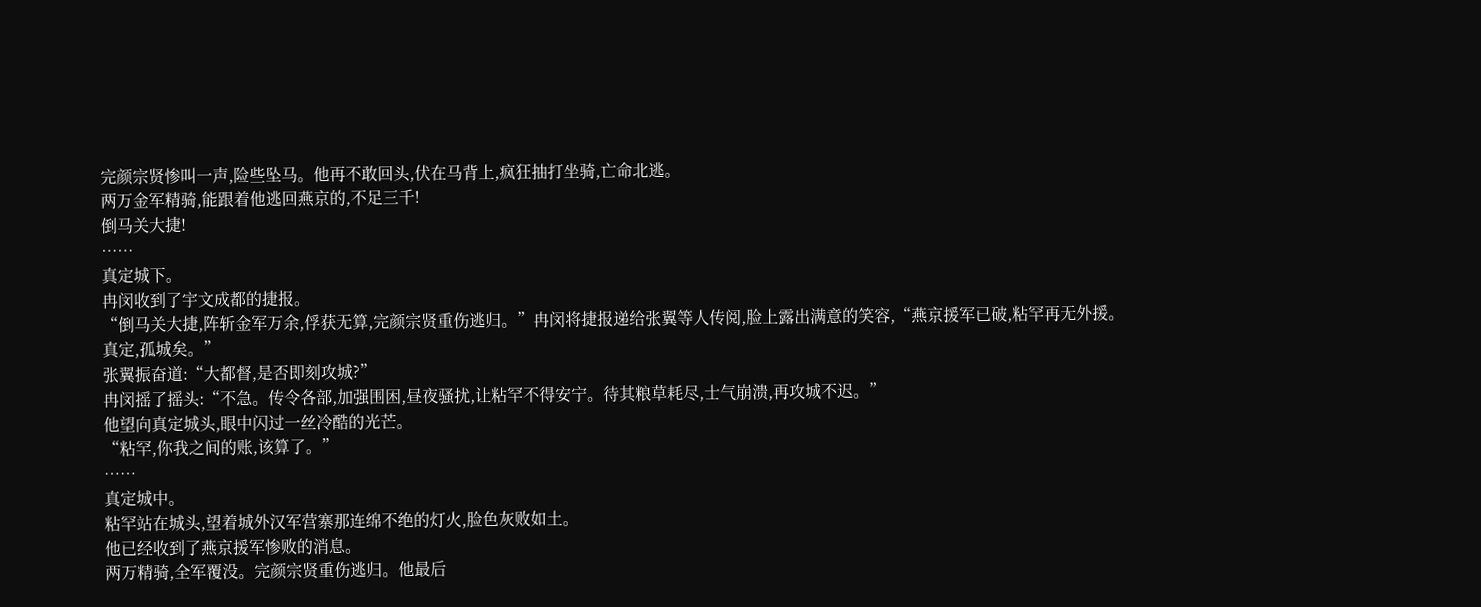完颜宗贤惨叫一声,险些坠马。他再不敢回头,伏在马背上,疯狂抽打坐骑,亡命北逃。
两万金军精骑,能跟着他逃回燕京的,不足三千!
倒马关大捷!
……
真定城下。
冉闵收到了宇文成都的捷报。
“倒马关大捷,阵斩金军万余,俘获无算,完颜宗贤重伤逃归。”冉闵将捷报递给张翼等人传阅,脸上露出满意的笑容,“燕京援军已破,粘罕再无外援。真定,孤城矣。”
张翼振奋道:“大都督,是否即刻攻城?”
冉闵摇了摇头:“不急。传令各部,加强围困,昼夜骚扰,让粘罕不得安宁。待其粮草耗尽,士气崩溃,再攻城不迟。”
他望向真定城头,眼中闪过一丝冷酷的光芒。
“粘罕,你我之间的账,该算了。”
……
真定城中。
粘罕站在城头,望着城外汉军营寨那连绵不绝的灯火,脸色灰败如土。
他已经收到了燕京援军惨败的消息。
两万精骑,全军覆没。完颜宗贤重伤逃归。他最后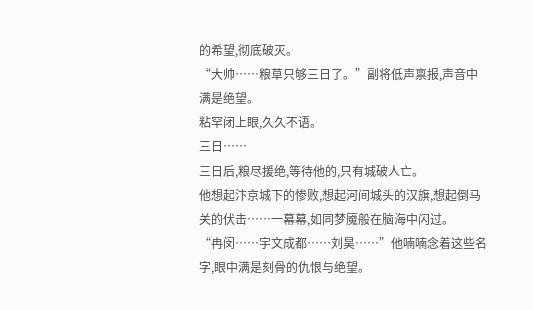的希望,彻底破灭。
“大帅……粮草只够三日了。”副将低声禀报,声音中满是绝望。
粘罕闭上眼,久久不语。
三日……
三日后,粮尽援绝,等待他的,只有城破人亡。
他想起汴京城下的惨败,想起河间城头的汉旗,想起倒马关的伏击……一幕幕,如同梦魇般在脑海中闪过。
“冉闵……宇文成都……刘昊……”他喃喃念着这些名字,眼中满是刻骨的仇恨与绝望。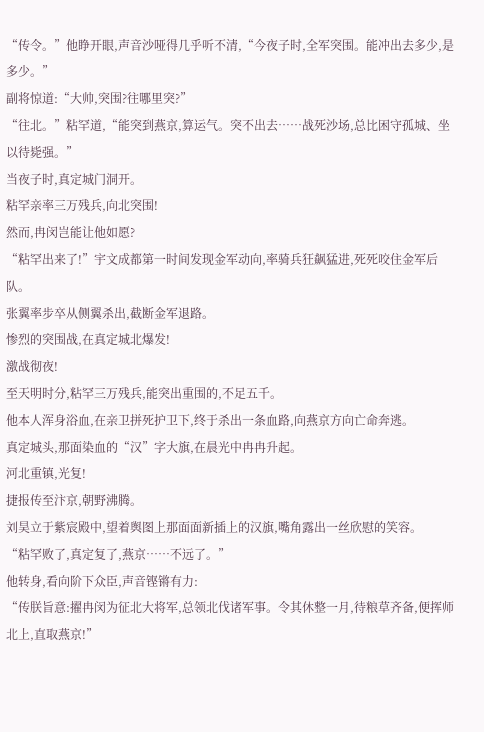“传令。”他睁开眼,声音沙哑得几乎听不清,“今夜子时,全军突围。能冲出去多少,是多少。”
副将惊道:“大帅,突围?往哪里突?”
“往北。”粘罕道,“能突到燕京,算运气。突不出去……战死沙场,总比困守孤城、坐以待毙强。”
当夜子时,真定城门洞开。
粘罕亲率三万残兵,向北突围!
然而,冉闵岂能让他如愿?
“粘罕出来了!”宇文成都第一时间发现金军动向,率骑兵狂飙猛进,死死咬住金军后队。
张翼率步卒从侧翼杀出,截断金军退路。
惨烈的突围战,在真定城北爆发!
激战彻夜!
至天明时分,粘罕三万残兵,能突出重围的,不足五千。
他本人浑身浴血,在亲卫拼死护卫下,终于杀出一条血路,向燕京方向亡命奔逃。
真定城头,那面染血的“汉”字大旗,在晨光中冉冉升起。
河北重镇,光复!
捷报传至汴京,朝野沸腾。
刘昊立于紫宸殿中,望着舆图上那面面新插上的汉旗,嘴角露出一丝欣慰的笑容。
“粘罕败了,真定复了,燕京……不远了。”
他转身,看向阶下众臣,声音铿锵有力:
“传朕旨意:擢冉闵为征北大将军,总领北伐诸军事。令其休整一月,待粮草齐备,便挥师北上,直取燕京!”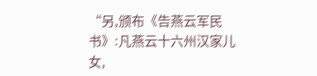“另,颁布《告燕云军民书》:凡燕云十六州汉家儿女,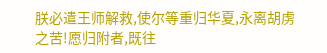朕必遣王师解救,使尔等重归华夏,永离胡虏之苦!愿归附者,既往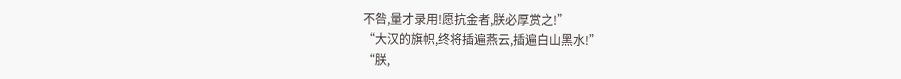不咎,量才录用!愿抗金者,朕必厚赏之!”
“大汉的旗帜,终将插遍燕云,插遍白山黑水!”
“朕,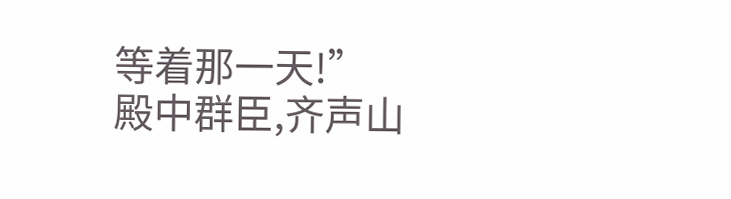等着那一天!”
殿中群臣,齐声山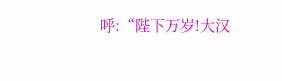呼:“陛下万岁!大汉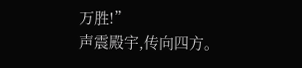万胜!”
声震殿宇,传向四方。